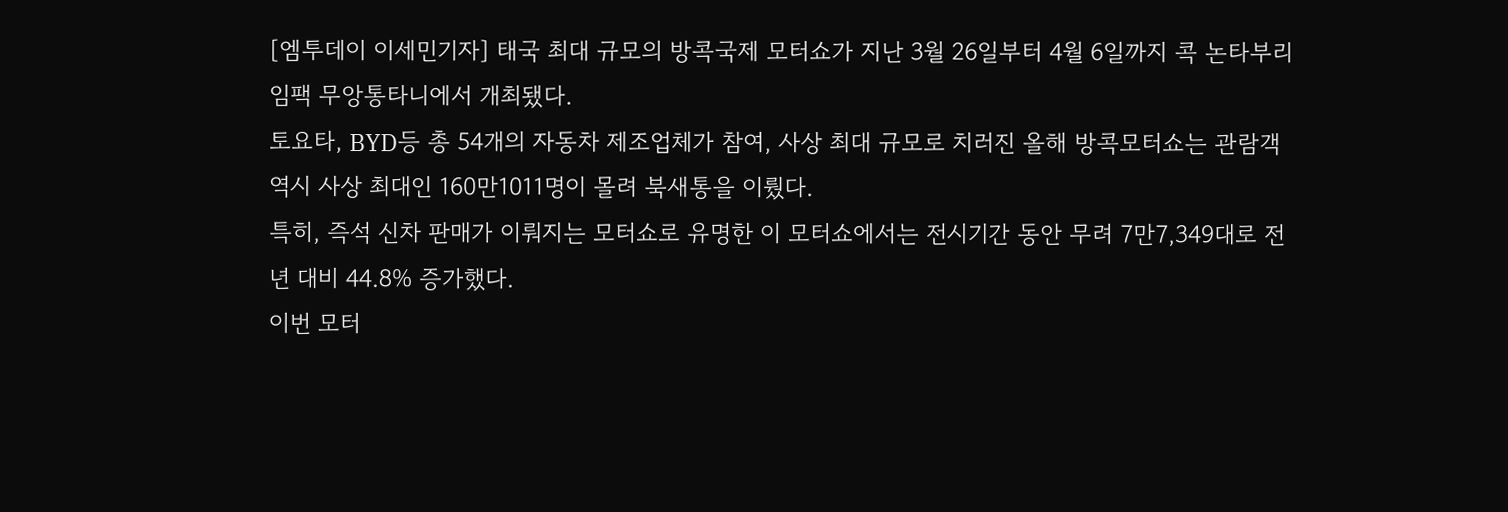[엠투데이 이세민기자] 태국 최대 규모의 방콕국제 모터쇼가 지난 3월 26일부터 4월 6일까지 콕 논타부리 임팩 무앙통타니에서 개최됐다.
토요타, BYD등 총 54개의 자동차 제조업체가 참여, 사상 최대 규모로 치러진 올해 방콕모터쇼는 관람객 역시 사상 최대인 160만1011명이 몰려 북새통을 이뤘다.
특히, 즉석 신차 판매가 이뤄지는 모터쇼로 유명한 이 모터쇼에서는 전시기간 동안 무려 7만7,349대로 전년 대비 44.8% 증가했다.
이번 모터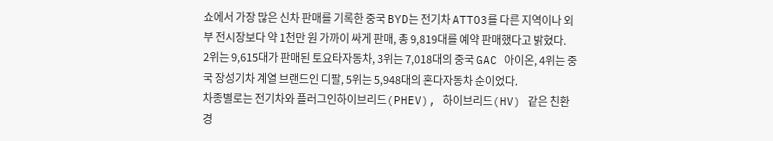쇼에서 가장 많은 신차 판매를 기록한 중국 BYD는 전기차 ATTO3를 다른 지역이나 외부 전시장보다 약 1천만 원 가까이 싸게 판매, 총 9,819대를 예약 판매했다고 밝혔다.
2위는 9,615대가 판매된 토요타자동차, 3위는 7,018대의 중국 GAC 아이온, 4위는 중국 장성기차 계열 브랜드인 디팔, 5위는 5,948대의 혼다자동차 순이었다.
차종별로는 전기차와 플러그인하이브리드(PHEV), 하이브리드(HV) 같은 친환경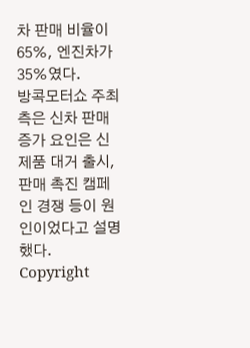차 판매 비율이 65%, 엔진차가 35%였다.
방콕모터쇼 주최 측은 신차 판매 증가 요인은 신제품 대거 출시, 판매 촉진 캠페인 경쟁 등이 원인이었다고 설명했다.
Copyright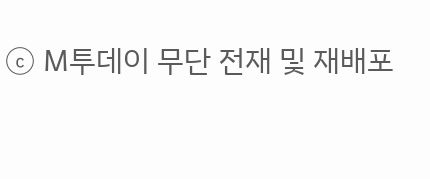ⓒ M투데이 무단 전재 및 재배포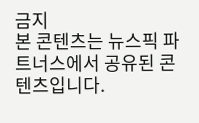금지
본 콘텐츠는 뉴스픽 파트너스에서 공유된 콘텐츠입니다.